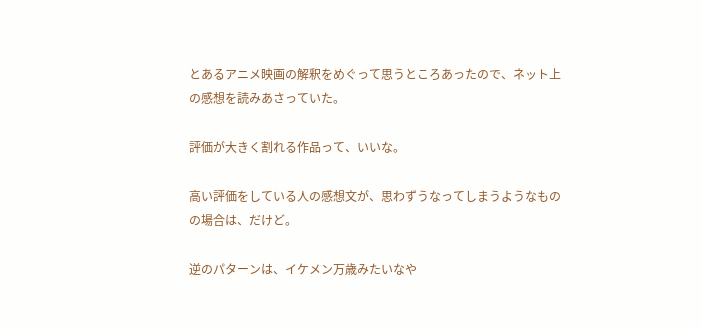とあるアニメ映画の解釈をめぐって思うところあったので、ネット上の感想を読みあさっていた。

評価が大きく割れる作品って、いいな。

高い評価をしている人の感想文が、思わずうなってしまうようなものの場合は、だけど。

逆のパターンは、イケメン万歳みたいなや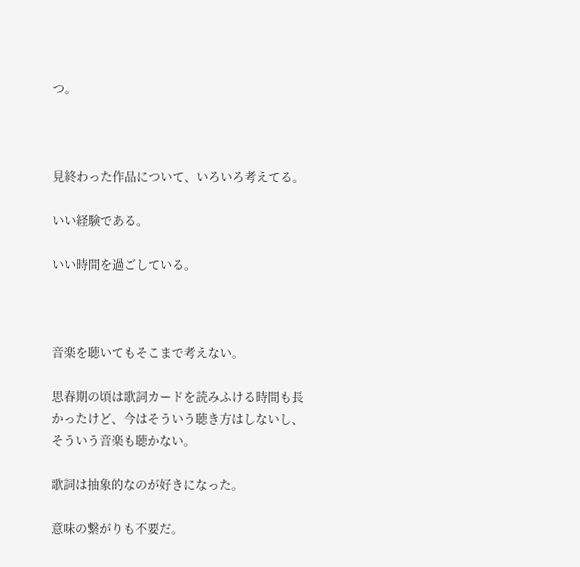つ。



見終わった作品について、いろいろ考えてる。

いい経験である。

いい時間を過ごしている。



音楽を聴いてもそこまで考えない。

思春期の頃は歌詞カードを読みふける時間も長かったけど、今はそういう聴き方はしないし、そういう音楽も聴かない。

歌詞は抽象的なのが好きになった。

意味の繋がりも不要だ。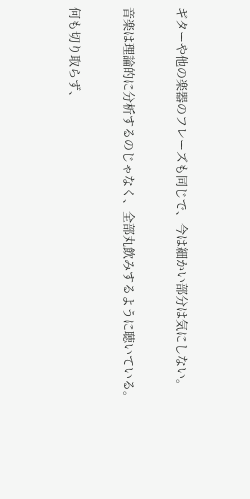ギターや他の楽器のフレーズも同じで、今は細かい部分は気にしない。

音楽は理論的に分析するのじゃなく、全部丸飲みするように聴いている。

何も切り取らず、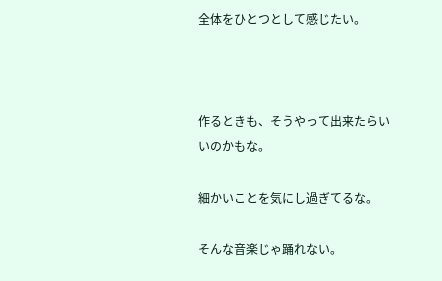全体をひとつとして感じたい。



作るときも、そうやって出来たらいいのかもな。

細かいことを気にし過ぎてるな。

そんな音楽じゃ踊れない。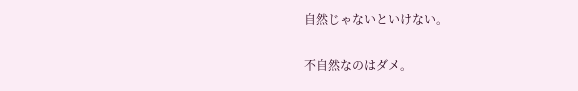自然じゃないといけない。

不自然なのはダメ。